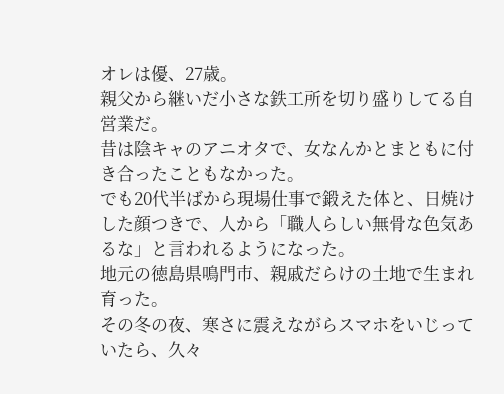オレは優、27歳。
親父から継いだ小さな鉄工所を切り盛りしてる自営業だ。
昔は陰キャのアニオタで、女なんかとまともに付き合ったこともなかった。
でも20代半ばから現場仕事で鍛えた体と、日焼けした顔つきで、人から「職人らしい無骨な色気あるな」と言われるようになった。
地元の徳島県鳴門市、親戚だらけの土地で生まれ育った。
その冬の夜、寒さに震えながらスマホをいじっていたら、久々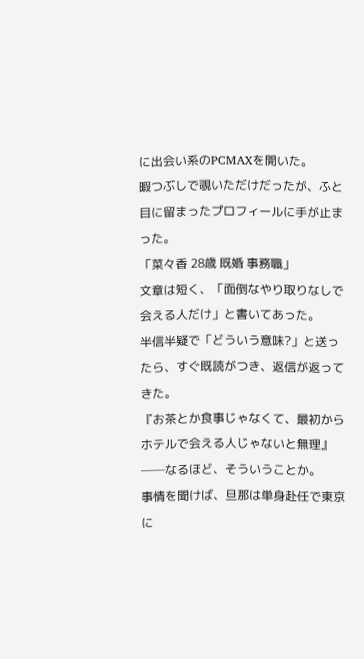に出会い系のPCMAXを開いた。
暇つぶしで覗いただけだったが、ふと目に留まったプロフィールに手が止まった。
「菜々香 28歳 既婚 事務職」
文章は短く、「面倒なやり取りなしで会える人だけ」と書いてあった。
半信半疑で「どういう意味?」と送ったら、すぐ既読がつき、返信が返ってきた。
『お茶とか食事じゃなくて、最初からホテルで会える人じゃないと無理』
──なるほど、そういうことか。
事情を聞けば、旦那は単身赴任で東京に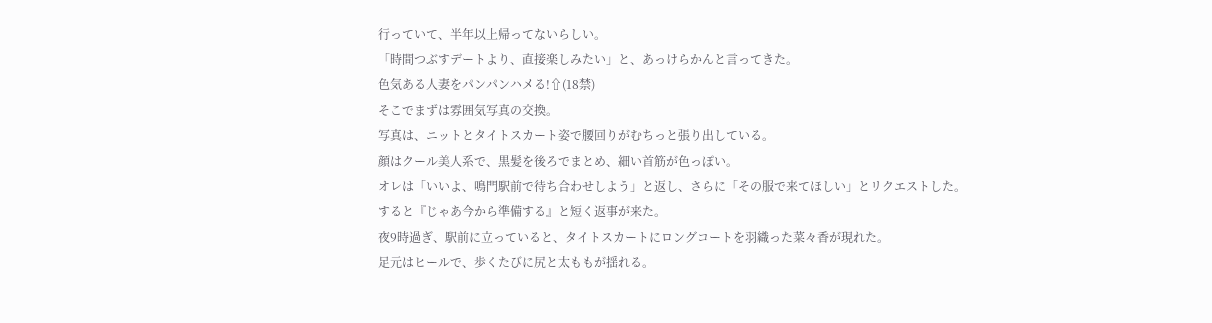行っていて、半年以上帰ってないらしい。
「時間つぶすデートより、直接楽しみたい」と、あっけらかんと言ってきた。
色気ある人妻をパンパンハメる!⇧(18禁)
そこでまずは雰囲気写真の交換。
写真は、ニットとタイトスカート姿で腰回りがむちっと張り出している。
顔はクール美人系で、黒髪を後ろでまとめ、細い首筋が色っぽい。
オレは「いいよ、鳴門駅前で待ち合わせしよう」と返し、さらに「その服で来てほしい」とリクエストした。
すると『じゃあ今から準備する』と短く返事が来た。
夜9時過ぎ、駅前に立っていると、タイトスカートにロングコートを羽織った菜々香が現れた。
足元はヒールで、歩くたびに尻と太ももが揺れる。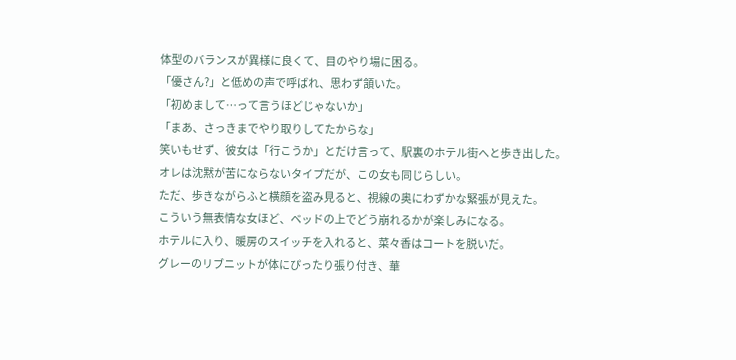体型のバランスが異様に良くて、目のやり場に困る。
「優さん?」と低めの声で呼ばれ、思わず頷いた。
「初めまして…って言うほどじゃないか」
「まあ、さっきまでやり取りしてたからな」
笑いもせず、彼女は「行こうか」とだけ言って、駅裏のホテル街へと歩き出した。
オレは沈黙が苦にならないタイプだが、この女も同じらしい。
ただ、歩きながらふと横顔を盗み見ると、視線の奥にわずかな緊張が見えた。
こういう無表情な女ほど、ベッドの上でどう崩れるかが楽しみになる。
ホテルに入り、暖房のスイッチを入れると、菜々香はコートを脱いだ。
グレーのリブニットが体にぴったり張り付き、華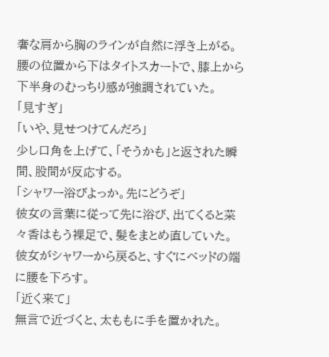奢な肩から胸のラインが自然に浮き上がる。
腰の位置から下はタイトスカートで、膝上から下半身のむっちり感が強調されていた。
「見すぎ」
「いや、見せつけてんだろ」
少し口角を上げて、「そうかも」と返された瞬間、股間が反応する。
「シャワー浴びよっか。先にどうぞ」
彼女の言葉に従って先に浴び、出てくると菜々香はもう裸足で、髪をまとめ直していた。
彼女がシャワーから戻ると、すぐにベッドの端に腰を下ろす。
「近く来て」
無言で近づくと、太ももに手を置かれた。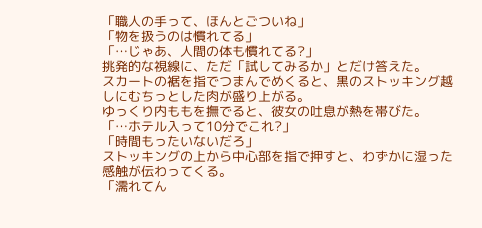「職人の手って、ほんとごついね」
「物を扱うのは慣れてる」
「…じゃあ、人間の体も慣れてる?」
挑発的な視線に、ただ「試してみるか」とだけ答えた。
スカートの裾を指でつまんでめくると、黒のストッキング越しにむちっとした肉が盛り上がる。
ゆっくり内ももを撫でると、彼女の吐息が熱を帯びた。
「…ホテル入って10分でこれ?」
「時間もったいないだろ」
ストッキングの上から中心部を指で押すと、わずかに湿った感触が伝わってくる。
「濡れてん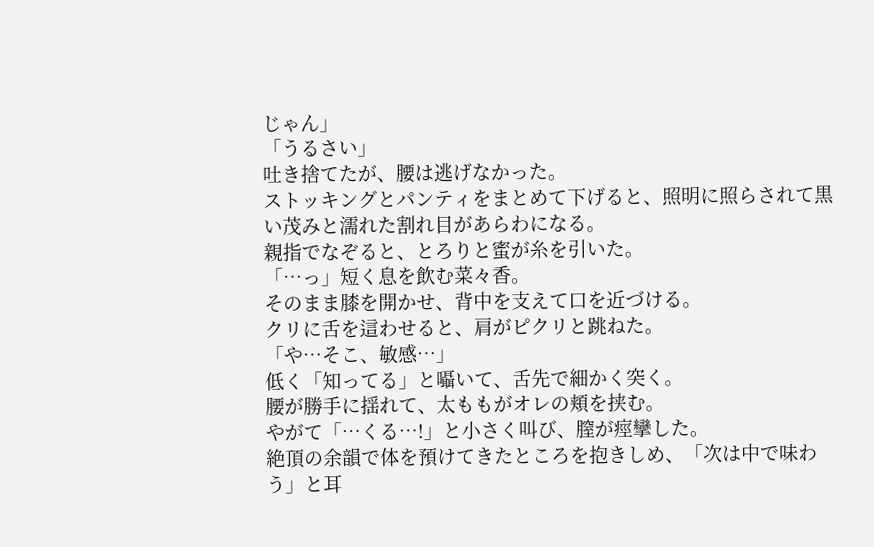じゃん」
「うるさい」
吐き捨てたが、腰は逃げなかった。
ストッキングとパンティをまとめて下げると、照明に照らされて黒い茂みと濡れた割れ目があらわになる。
親指でなぞると、とろりと蜜が糸を引いた。
「…っ」短く息を飲む菜々香。
そのまま膝を開かせ、背中を支えて口を近づける。
クリに舌を這わせると、肩がピクリと跳ねた。
「や…そこ、敏感…」
低く「知ってる」と囁いて、舌先で細かく突く。
腰が勝手に揺れて、太ももがオレの頬を挟む。
やがて「…くる…!」と小さく叫び、膣が痙攣した。
絶頂の余韻で体を預けてきたところを抱きしめ、「次は中で味わう」と耳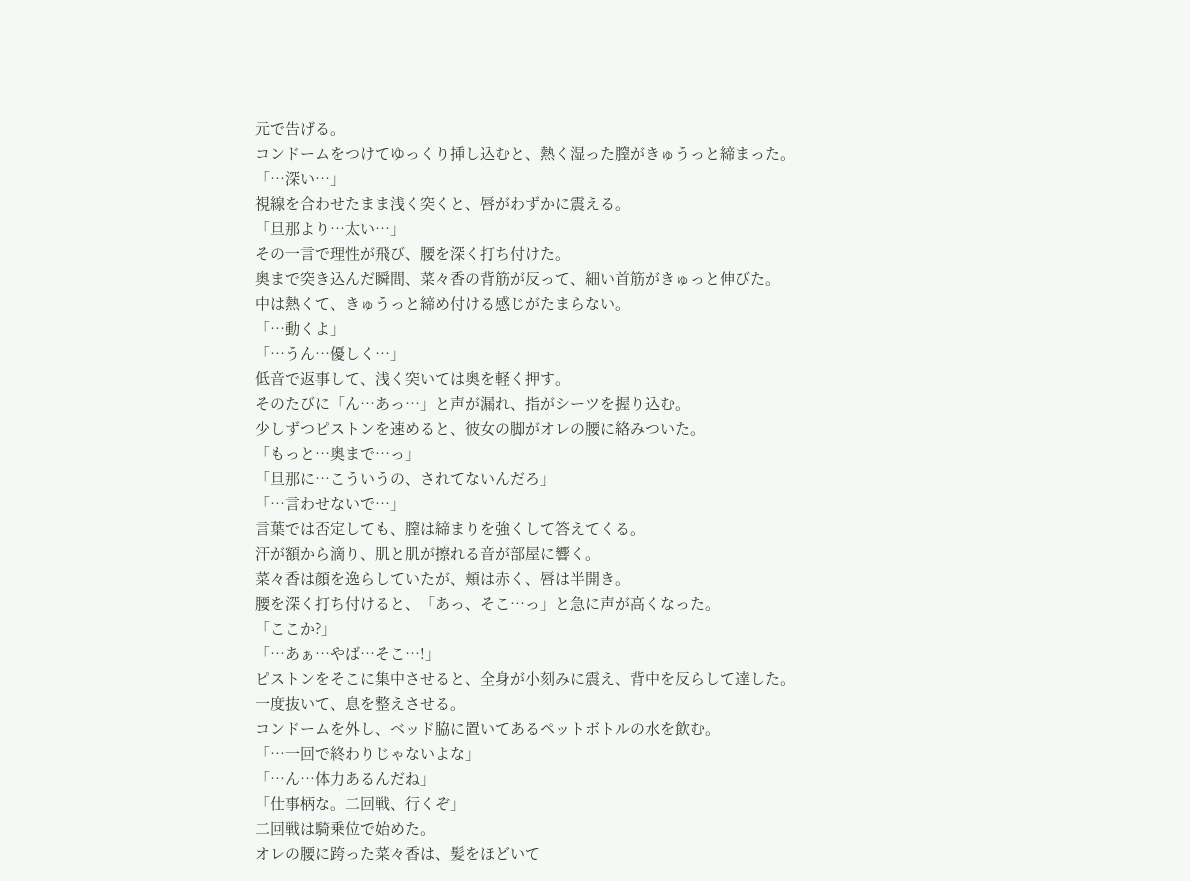元で告げる。
コンドームをつけてゆっくり挿し込むと、熱く湿った膣がきゅうっと締まった。
「…深い…」
視線を合わせたまま浅く突くと、唇がわずかに震える。
「旦那より…太い…」
その一言で理性が飛び、腰を深く打ち付けた。
奥まで突き込んだ瞬間、菜々香の背筋が反って、細い首筋がきゅっと伸びた。
中は熱くて、きゅうっと締め付ける感じがたまらない。
「…動くよ」
「…うん…優しく…」
低音で返事して、浅く突いては奥を軽く押す。
そのたびに「ん…あっ…」と声が漏れ、指がシーツを握り込む。
少しずつピストンを速めると、彼女の脚がオレの腰に絡みついた。
「もっと…奥まで…っ」
「旦那に…こういうの、されてないんだろ」
「…言わせないで…」
言葉では否定しても、膣は締まりを強くして答えてくる。
汗が額から滴り、肌と肌が擦れる音が部屋に響く。
菜々香は顔を逸らしていたが、頬は赤く、唇は半開き。
腰を深く打ち付けると、「あっ、そこ…っ」と急に声が高くなった。
「ここか?」
「…あぁ…やば…そこ…!」
ピストンをそこに集中させると、全身が小刻みに震え、背中を反らして達した。
一度抜いて、息を整えさせる。
コンドームを外し、ベッド脇に置いてあるペットボトルの水を飲む。
「…一回で終わりじゃないよな」
「…ん…体力あるんだね」
「仕事柄な。二回戦、行くぞ」
二回戦は騎乗位で始めた。
オレの腰に跨った菜々香は、髪をほどいて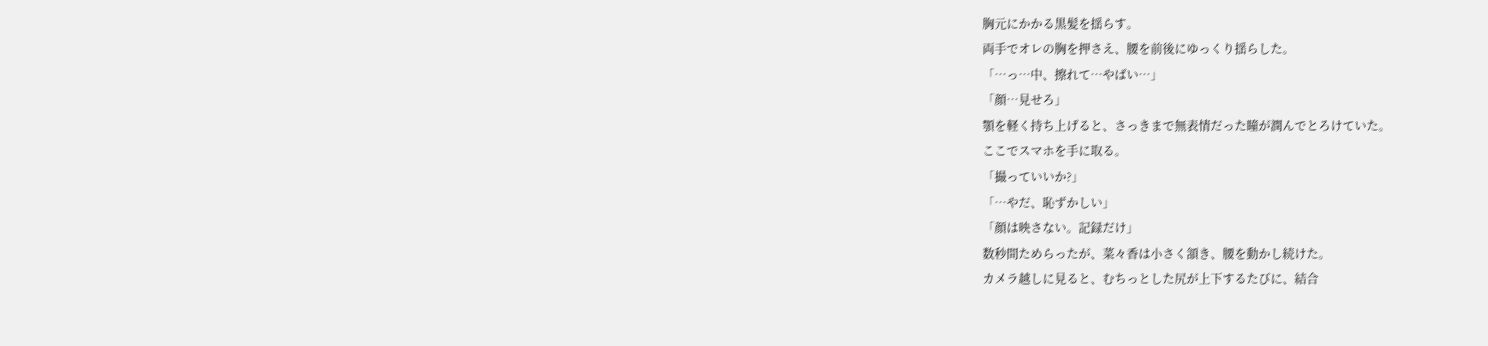胸元にかかる黒髪を揺らす。
両手でオレの胸を押さえ、腰を前後にゆっくり揺らした。
「…っ…中、擦れて…やばい…」
「顔…見せろ」
顎を軽く持ち上げると、さっきまで無表情だった瞳が潤んでとろけていた。
ここでスマホを手に取る。
「撮っていいか?」
「…やだ、恥ずかしい」
「顔は映さない。記録だけ」
数秒間ためらったが、菜々香は小さく頷き、腰を動かし続けた。
カメラ越しに見ると、むちっとした尻が上下するたびに、結合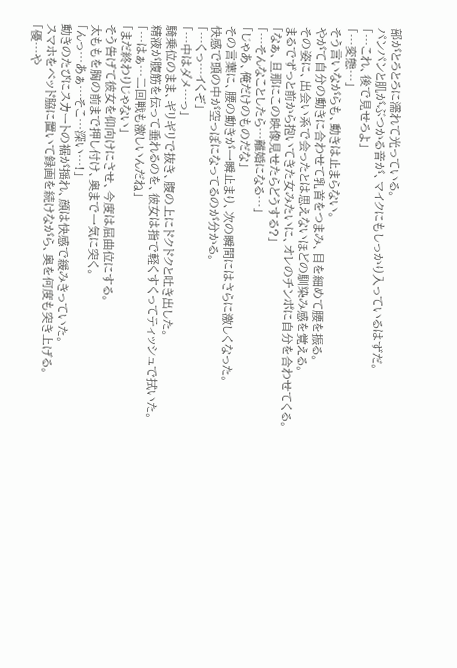部がとろとろに濡れて光っている。
パンパンと肌がぶつかる音が、マイクにもしっかり入っているはずだ。
「…これ、後で見せろよ」
「…変態…」
そう言いながらも、動きは止まらない。
やがて自分の動きに合わせて乳首をつまみ、目を細めて腰を振る。
その姿に、出会い系で会ったとは思えないほどの馴染み感を覚える。
まるでずっと前から抱いてきた女みたいに、オレのチンポに自分を合わせてくる。
「なぁ、旦那にこの映像見せたらどうする?」
「…そんなことしたら…離婚になる…」
「じゃあ、俺だけのものだな」
その言葉に、腰の動きが一瞬止まり、次の瞬間にはさらに激しくなった。
快感で頭の中が空っぽになってるのが分かる。
「…くっ…イくぞ」
「…中はダメ…っ」
騎乗位のまま、ギリギリで抜き、腹の上にドクドクと吐き出した。
精液が腹筋を伝って垂れるのを、彼女は指で軽くすくってティッシュで拭いた。
「…はぁ…二回戦も激しいんだね」
「まだ終わりじゃない」
そう告げて彼女を仰向けにさせ、今度は屈曲位にする。
太ももを胸の前まで押し付け、奥まで一気に突く。
「んっ…あぁ…そこ…深い…!」
動きのたびにスカートの裾が揺れ、顔は快感で緩みきっていた。
スマホをベッド脇に置いて録画を続けながら、奥を何度も突き上げる。
「優…や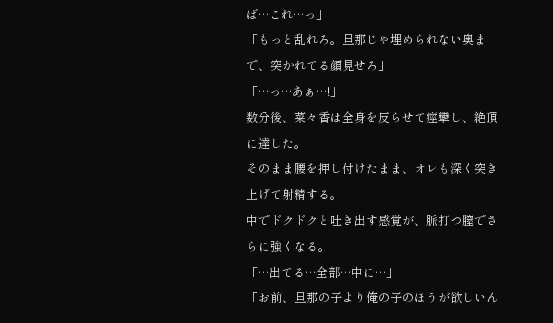ば…これ…っ」
「もっと乱れろ。旦那じゃ埋められない奥まで、突かれてる顔見せろ」
「…っ…あぁ…!」
数分後、菜々香は全身を反らせて痙攣し、絶頂に達した。
そのまま腰を押し付けたまま、オレも深く突き上げて射精する。
中でドクドクと吐き出す感覚が、脈打つ膣でさらに強くなる。
「…出てる…全部…中に…」
「お前、旦那の子より俺の子のほうが欲しいん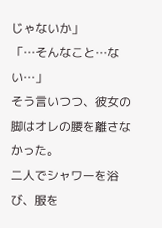じゃないか」
「…そんなこと…ない…」
そう言いつつ、彼女の脚はオレの腰を離さなかった。
二人でシャワーを浴び、服を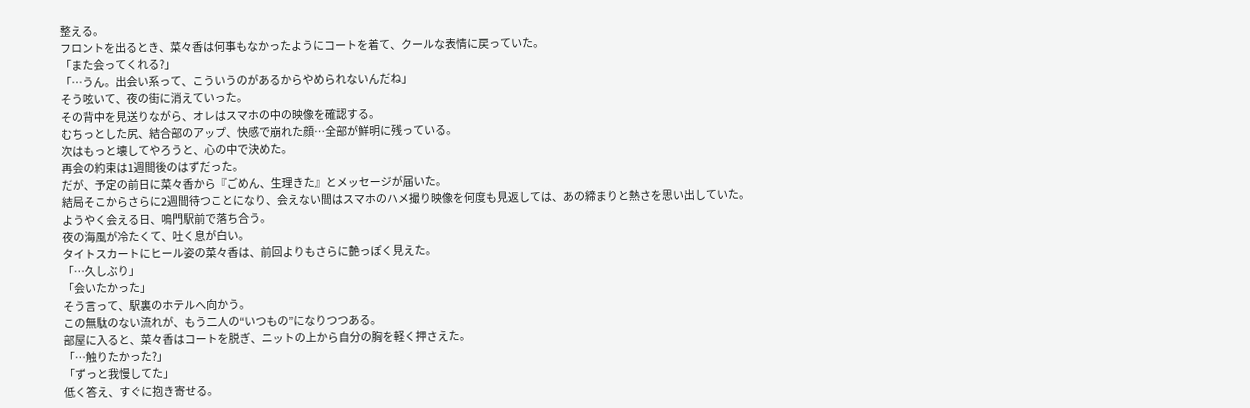整える。
フロントを出るとき、菜々香は何事もなかったようにコートを着て、クールな表情に戻っていた。
「また会ってくれる?」
「…うん。出会い系って、こういうのがあるからやめられないんだね」
そう呟いて、夜の街に消えていった。
その背中を見送りながら、オレはスマホの中の映像を確認する。
むちっとした尻、結合部のアップ、快感で崩れた顔…全部が鮮明に残っている。
次はもっと壊してやろうと、心の中で決めた。
再会の約束は1週間後のはずだった。
だが、予定の前日に菜々香から『ごめん、生理きた』とメッセージが届いた。
結局そこからさらに2週間待つことになり、会えない間はスマホのハメ撮り映像を何度も見返しては、あの締まりと熱さを思い出していた。
ようやく会える日、鳴門駅前で落ち合う。
夜の海風が冷たくて、吐く息が白い。
タイトスカートにヒール姿の菜々香は、前回よりもさらに艶っぽく見えた。
「…久しぶり」
「会いたかった」
そう言って、駅裏のホテルへ向かう。
この無駄のない流れが、もう二人の“いつもの”になりつつある。
部屋に入ると、菜々香はコートを脱ぎ、ニットの上から自分の胸を軽く押さえた。
「…触りたかった?」
「ずっと我慢してた」
低く答え、すぐに抱き寄せる。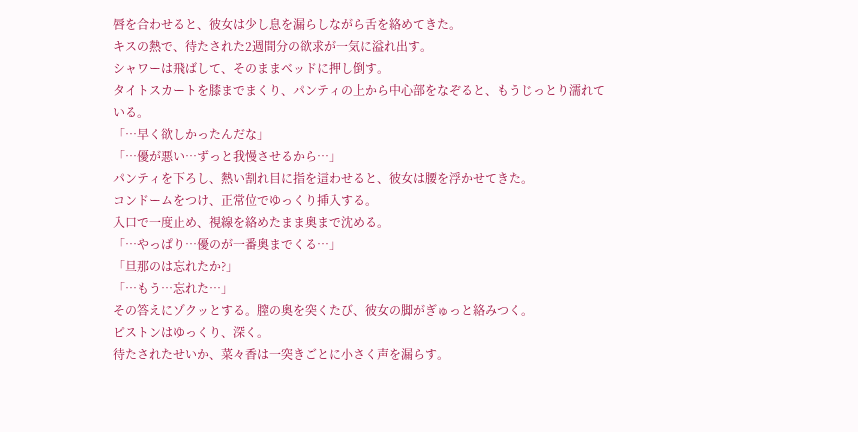唇を合わせると、彼女は少し息を漏らしながら舌を絡めてきた。
キスの熱で、待たされた2週間分の欲求が一気に溢れ出す。
シャワーは飛ばして、そのままベッドに押し倒す。
タイトスカートを膝までまくり、パンティの上から中心部をなぞると、もうじっとり濡れている。
「…早く欲しかったんだな」
「…優が悪い…ずっと我慢させるから…」
パンティを下ろし、熱い割れ目に指を這わせると、彼女は腰を浮かせてきた。
コンドームをつけ、正常位でゆっくり挿入する。
入口で一度止め、視線を絡めたまま奥まで沈める。
「…やっぱり…優のが一番奥までくる…」
「旦那のは忘れたか?」
「…もう…忘れた…」
その答えにゾクッとする。膣の奥を突くたび、彼女の脚がぎゅっと絡みつく。
ピストンはゆっくり、深く。
待たされたせいか、菜々香は一突きごとに小さく声を漏らす。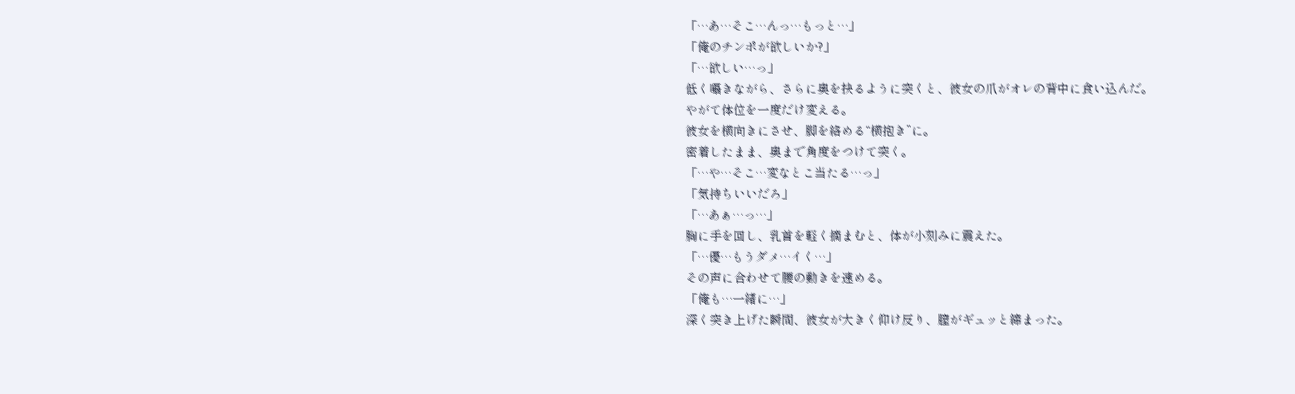「…あ…そこ…んっ…もっと…」
「俺のチンポが欲しいか?」
「…欲しい…っ」
低く囁きながら、さらに奥を抉るように突くと、彼女の爪がオレの背中に食い込んだ。
やがて体位を一度だけ変える。
彼女を横向きにさせ、脚を絡める“横抱き”に。
密着したまま、奥まで角度をつけて突く。
「…や…そこ…変なとこ当たる…っ」
「気持ちいいだろ」
「…あぁ…っ…」
胸に手を回し、乳首を軽く摘まむと、体が小刻みに震えた。
「…優…もうダメ…イく…」
その声に合わせて腰の動きを速める。
「俺も…一緒に…」
深く突き上げた瞬間、彼女が大きく仰け反り、膣がギュッと締まった。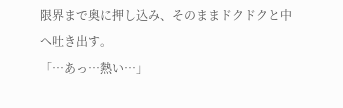限界まで奥に押し込み、そのままドクドクと中へ吐き出す。
「…あっ…熱い…」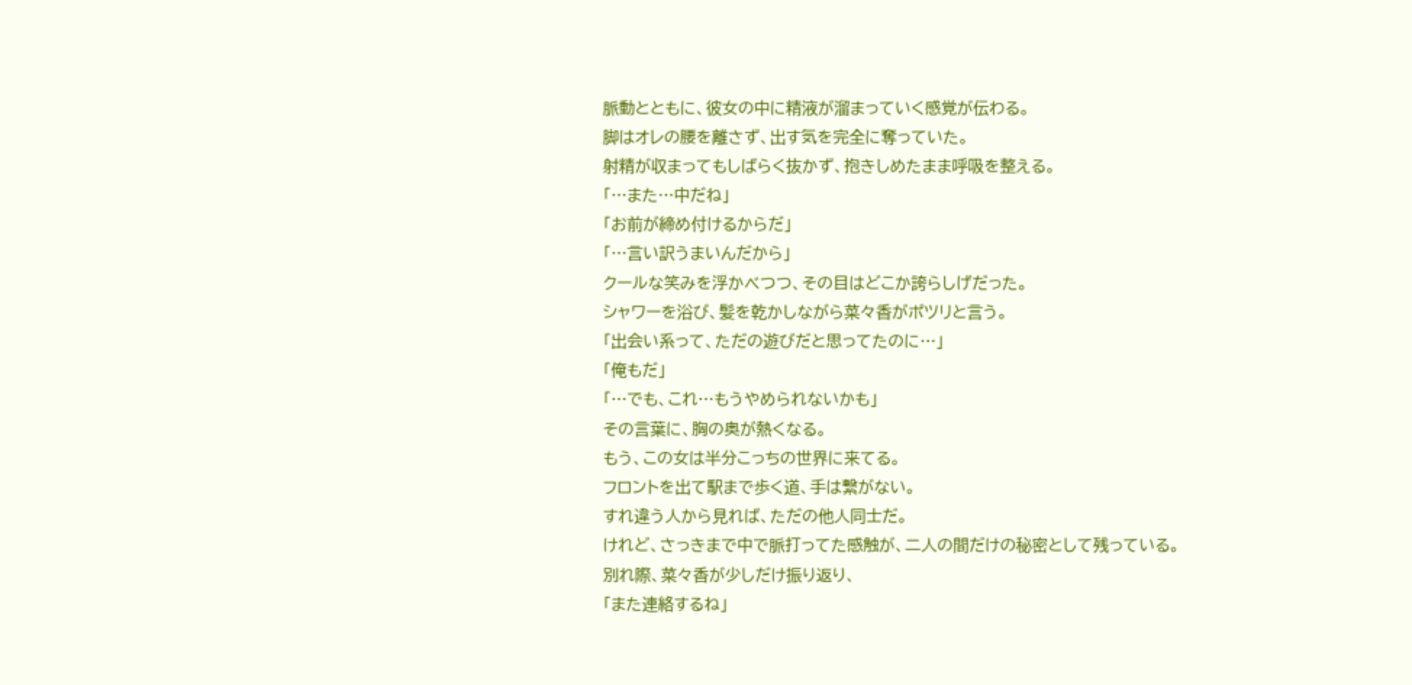脈動とともに、彼女の中に精液が溜まっていく感覚が伝わる。
脚はオレの腰を離さず、出す気を完全に奪っていた。
射精が収まってもしばらく抜かず、抱きしめたまま呼吸を整える。
「…また…中だね」
「お前が締め付けるからだ」
「…言い訳うまいんだから」
クールな笑みを浮かべつつ、その目はどこか誇らしげだった。
シャワーを浴び、髪を乾かしながら菜々香がポツリと言う。
「出会い系って、ただの遊びだと思ってたのに…」
「俺もだ」
「…でも、これ…もうやめられないかも」
その言葉に、胸の奥が熱くなる。
もう、この女は半分こっちの世界に来てる。
フロントを出て駅まで歩く道、手は繋がない。
すれ違う人から見れば、ただの他人同士だ。
けれど、さっきまで中で脈打ってた感触が、二人の間だけの秘密として残っている。
別れ際、菜々香が少しだけ振り返り、
「また連絡するね」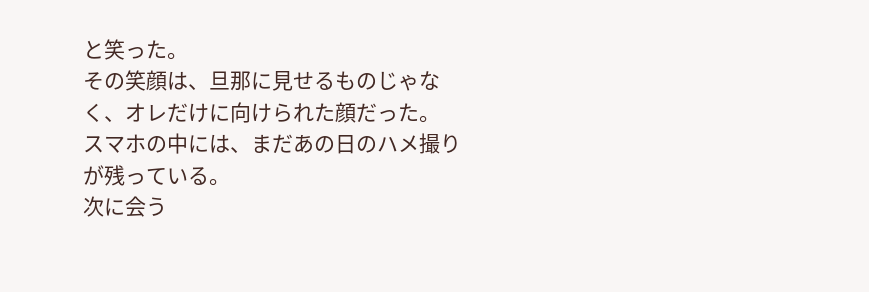と笑った。
その笑顔は、旦那に見せるものじゃなく、オレだけに向けられた顔だった。
スマホの中には、まだあの日のハメ撮りが残っている。
次に会う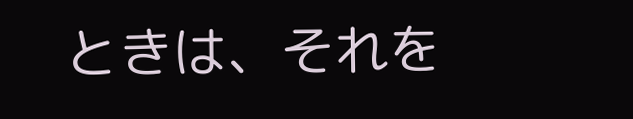ときは、それを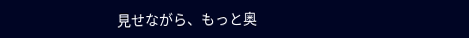見せながら、もっと奥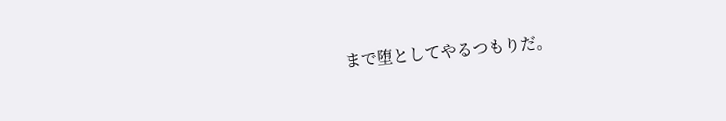まで堕としてやるつもりだ。